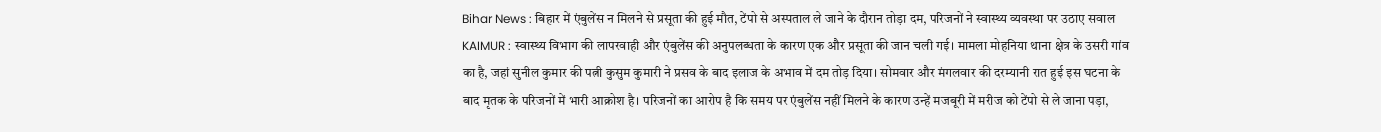Bihar News : बिहार में एंबुलेंस न मिलने से प्रसूता की हुई मौत, टेंपो से अस्पताल ले जाने के दौरान तोड़ा दम, परिजनों ने स्वास्थ्य व्यवस्था पर उठाए सवाल
KAIMUR : स्वास्थ्य विभाग की लापरवाही और एंबुलेंस की अनुपलब्धता के कारण एक और प्रसूता की जान चली गई। मामला मोहनिया थाना क्षेत्र के उसरी गांव का है, जहां सुनील कुमार की पत्नी कुसुम कुमारी ने प्रसव के बाद इलाज के अभाव में दम तोड़ दिया। सोमवार और मंगलवार की दरम्यानी रात हुई इस घटना के बाद मृतक के परिजनों में भारी आक्रोश है। परिजनों का आरोप है कि समय पर एंबुलेंस नहीं मिलने के कारण उन्हें मजबूरी में मरीज को टेंपो से ले जाना पड़ा,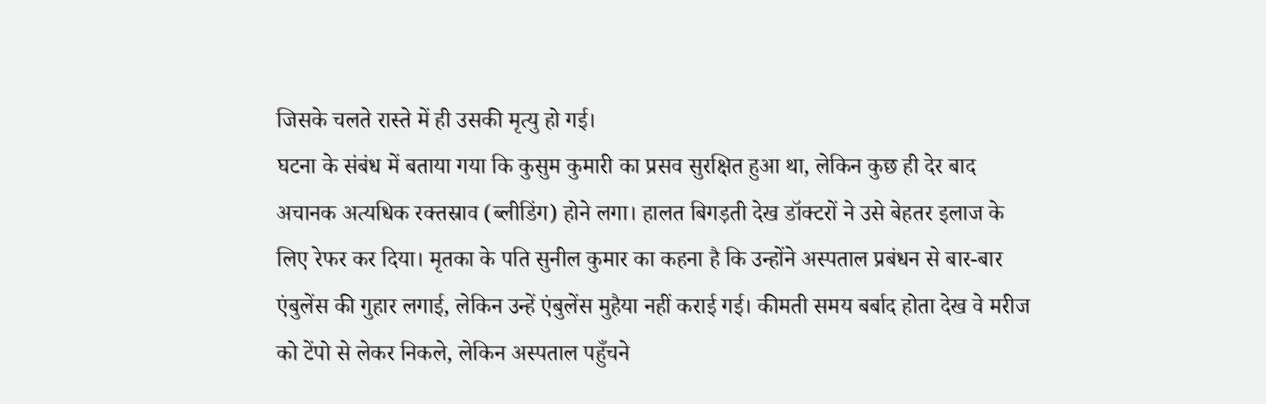जिसके चलते रास्ते में ही उसकी मृत्यु हो गई।
घटना के संबंध में बताया गया कि कुसुम कुमारी का प्रसव सुरक्षित हुआ था, लेकिन कुछ ही देर बाद अचानक अत्यधिक रक्तस्राव (ब्लीडिंग) होने लगा। हालत बिगड़ती देख डॉक्टरों ने उसे बेहतर इलाज के लिए रेफर कर दिया। मृतका के पति सुनील कुमार का कहना है कि उन्होंने अस्पताल प्रबंधन से बार-बार एंबुलेंस की गुहार लगाई, लेकिन उन्हें एंबुलेंस मुहैया नहीं कराई गई। कीमती समय बर्बाद होता देख वे मरीज को टेंपो से लेकर निकले, लेकिन अस्पताल पहुँचने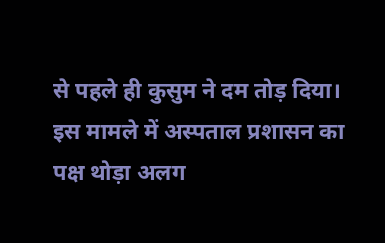से पहले ही कुसुम ने दम तोड़ दिया।
इस मामले में अस्पताल प्रशासन का पक्ष थोड़ा अलग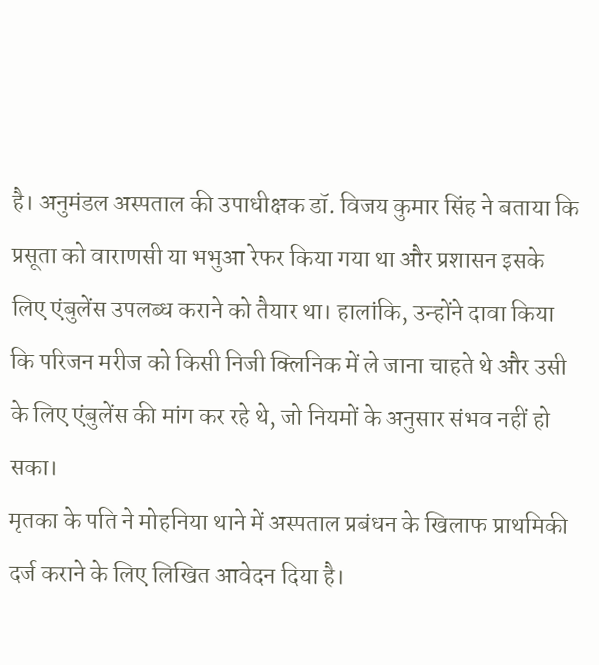है। अनुमंडल अस्पताल की उपाधीक्षक डॉ. विजय कुमार सिंह ने बताया कि प्रसूता को वाराणसी या भभुआ रेफर किया गया था और प्रशासन इसके लिए एंबुलेंस उपलब्ध कराने को तैयार था। हालांकि, उन्होंने दावा किया कि परिजन मरीज को किसी निजी क्लिनिक में ले जाना चाहते थे और उसी के लिए एंबुलेंस की मांग कर रहे थे, जो नियमों के अनुसार संभव नहीं हो सका।
मृतका के पति ने मोहनिया थाने में अस्पताल प्रबंधन के खिलाफ प्राथमिकी दर्ज कराने के लिए लिखित आवेदन दिया है।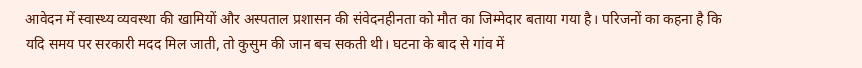आवेदन में स्वास्थ्य व्यवस्था की खामियों और अस्पताल प्रशासन की संवेदनहीनता को मौत का जिम्मेदार बताया गया है। परिजनों का कहना है कि यदि समय पर सरकारी मदद मिल जाती, तो कुसुम की जान बच सकती थी। घटना के बाद से गांव में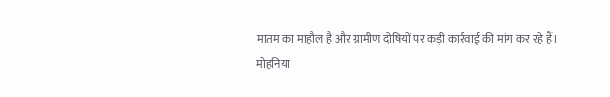मातम का माहौल है और ग्रामीण दोषियों पर कड़ी कार्रवाई की मांग कर रहे हैं।
मोहनिया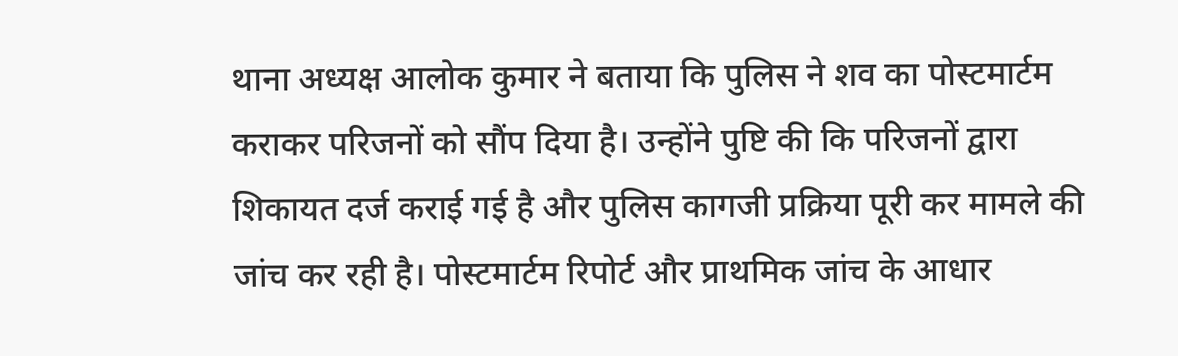थाना अध्यक्ष आलोक कुमार ने बताया कि पुलिस ने शव का पोस्टमार्टम कराकर परिजनों को सौंप दिया है। उन्होंने पुष्टि की कि परिजनों द्वारा शिकायत दर्ज कराई गई है और पुलिस कागजी प्रक्रिया पूरी कर मामले की जांच कर रही है। पोस्टमार्टम रिपोर्ट और प्राथमिक जांच के आधार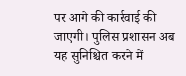पर आगे की कार्रवाई की जाएगी। पुलिस प्रशासन अब यह सुनिश्चित करने में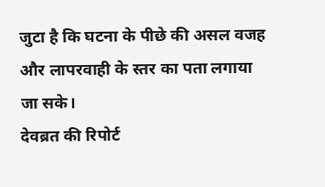जुटा है कि घटना के पीछे की असल वजह और लापरवाही के स्तर का पता लगाया जा सके।
देवब्रत की रिपोर्ट